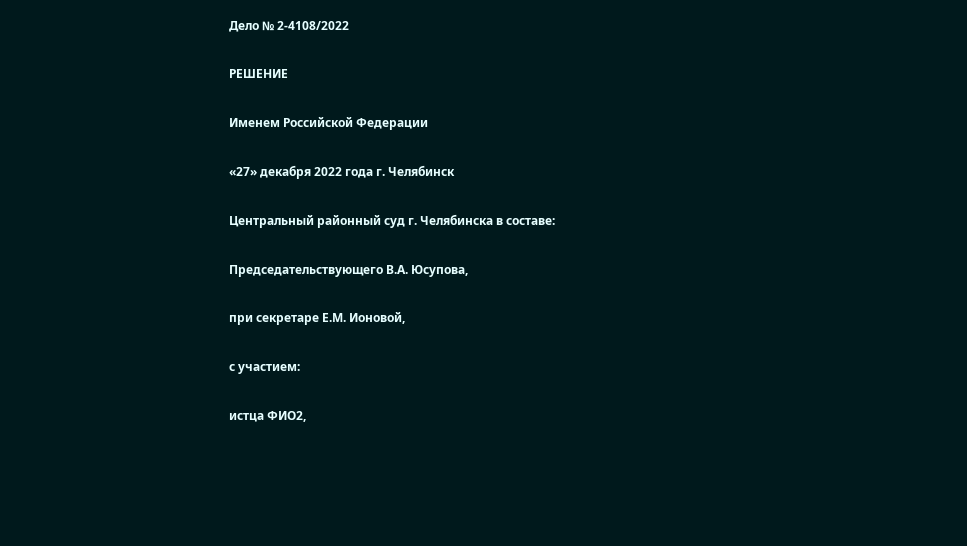Дело № 2-4108/2022

РЕШЕНИЕ

Именем Российской Федерации

«27» декабря 2022 года г. Челябинск

Центральный районный суд г. Челябинска в составе:

Председательствующего В.А. Юсупова,

при секретаре Е.М. Ионовой,

с участием:

истца ФИО2,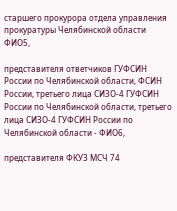старшего прокурора отдела управления прокуратуры Челябинской области ФИО5,

представителя ответчиков ГУФСИН России по Челябинской области, ФСИН России, третьего лица СИЗО-4 ГУФСИН России по Челябинской области, третьего лица СИЗО-4 ГУФСИН России по Челябинской области - ФИО6,

представителя ФКУЗ МСЧ 74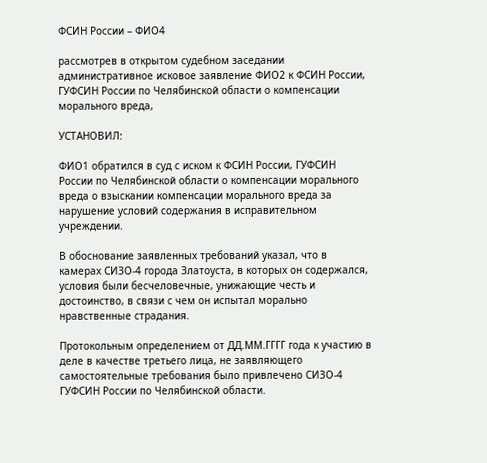ФСИН России – ФИО4

рассмотрев в открытом судебном заседании административное исковое заявление ФИО2 к ФСИН России, ГУФСИН России по Челябинской области о компенсации морального вреда,

УСТАНОВИЛ:

ФИО1 обратился в суд с иском к ФСИН России, ГУФСИН России по Челябинской области о компенсации морального вреда о взыскании компенсации морального вреда за нарушение условий содержания в исправительном учреждении.

В обоснование заявленных требований указал, что в камерах СИЗО-4 города Златоуста, в которых он содержался, условия были бесчеловечные, унижающие честь и достоинство, в связи с чем он испытал морально нравственные страдания.

Протокольным определением от ДД.ММ.ГГГГ года к участию в деле в качестве третьего лица, не заявляющего самостоятельные требования было привлечено СИЗО-4 ГУФСИН России по Челябинской области.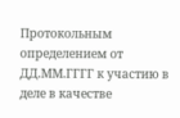Протокольным определением от ДД.ММ.ГГГГ к участию в деле в качестве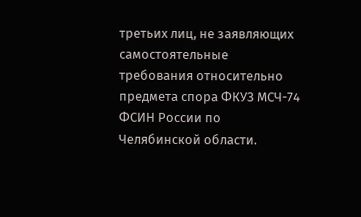третьих лиц, не заявляющих самостоятельные требования относительно предмета спора ФКУЗ МСЧ-74 ФСИН России по Челябинской области.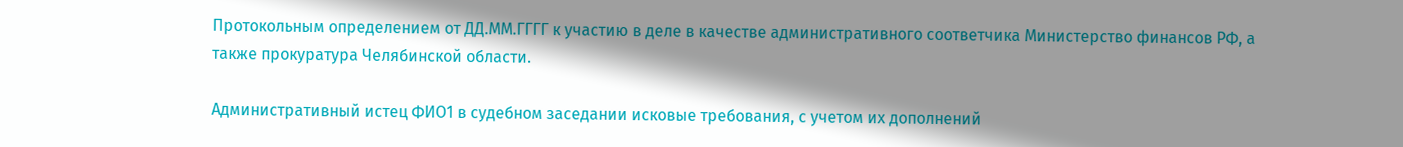Протокольным определением от ДД.ММ.ГГГГ к участию в деле в качестве административного соответчика Министерство финансов РФ, а также прокуратура Челябинской области.

Административный истец ФИО1 в судебном заседании исковые требования, с учетом их дополнений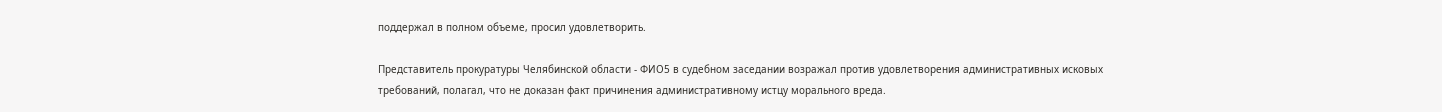поддержал в полном объеме, просил удовлетворить.

Представитель прокуратуры Челябинской области - ФИО5 в судебном заседании возражал против удовлетворения административных исковых требований, полагал, что не доказан факт причинения административному истцу морального вреда.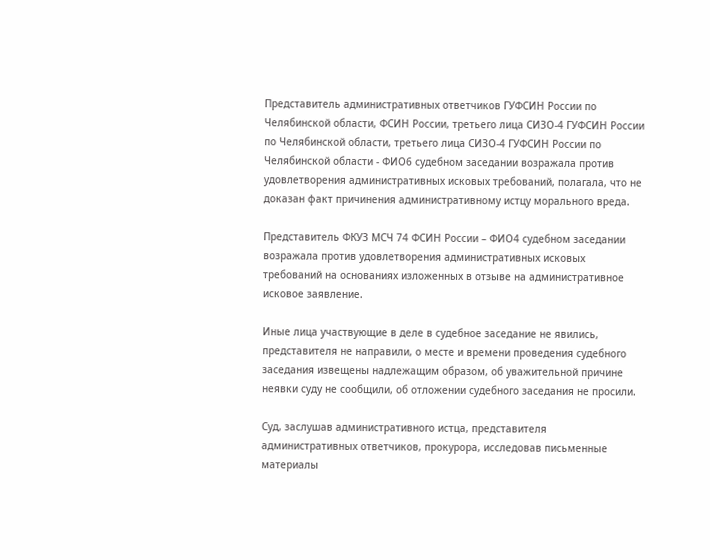Представитель административных ответчиков ГУФСИН России по Челябинской области, ФСИН России, третьего лица СИЗО-4 ГУФСИН России по Челябинской области, третьего лица СИЗО-4 ГУФСИН России по Челябинской области - ФИО6 судебном заседании возражала против удовлетворения административных исковых требований, полагала, что не доказан факт причинения административному истцу морального вреда.

Представитель ФКУЗ МСЧ 74 ФСИН России – ФИО4 судебном заседании возражала против удовлетворения административных исковых требований на основаниях изложенных в отзыве на административное исковое заявление.

Иные лица участвующие в деле в судебное заседание не явились, представителя не направили, о месте и времени проведения судебного заседания извещены надлежащим образом, об уважительной причине неявки суду не сообщили, об отложении судебного заседания не просили.

Суд, заслушав административного истца, представителя административных ответчиков, прокурора, исследовав письменные материалы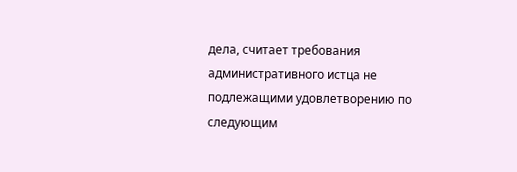дела, считает требования административного истца не подлежащими удовлетворению по следующим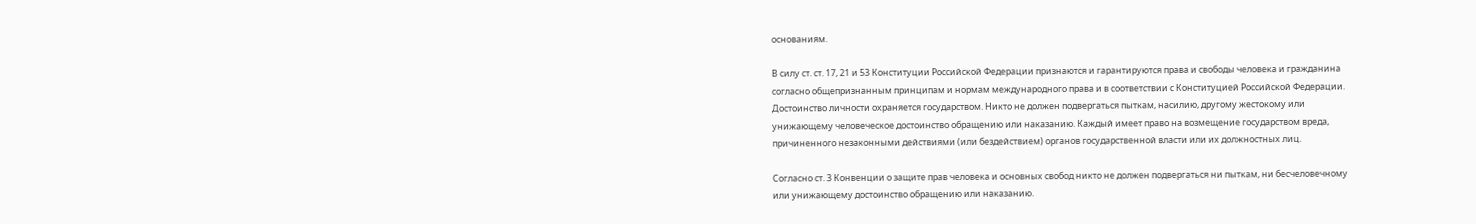основаниям.

В силу ст. ст. 17, 21 и 53 Конституции Российской Федерации признаются и гарантируются права и свободы человека и гражданина согласно общепризнанным принципам и нормам международного права и в соответствии с Конституцией Российской Федерации. Достоинство личности охраняется государством. Никто не должен подвергаться пыткам, насилию, другому жестокому или унижающему человеческое достоинство обращению или наказанию. Каждый имеет право на возмещение государством вреда, причиненного незаконными действиями (или бездействием) органов государственной власти или их должностных лиц.

Согласно ст. 3 Конвенции о защите прав человека и основных свобод никто не должен подвергаться ни пыткам, ни бесчеловечному или унижающему достоинство обращению или наказанию.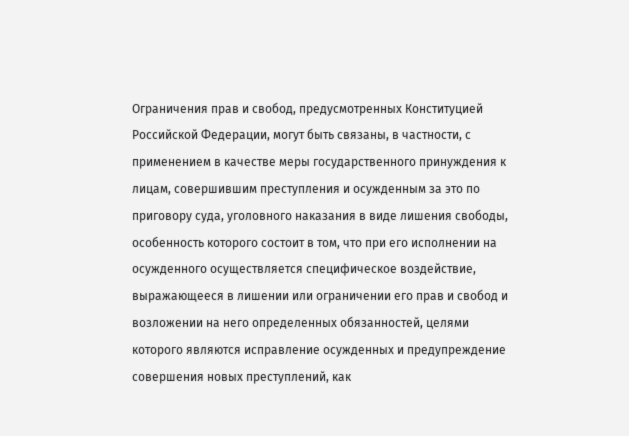Ограничения прав и свобод, предусмотренных Конституцией Российской Федерации, могут быть связаны, в частности, с применением в качестве меры государственного принуждения к лицам, совершившим преступления и осужденным за это по приговору суда, уголовного наказания в виде лишения свободы, особенность которого состоит в том, что при его исполнении на осужденного осуществляется специфическое воздействие, выражающееся в лишении или ограничении его прав и свобод и возложении на него определенных обязанностей, целями которого являются исправление осужденных и предупреждение совершения новых преступлений, как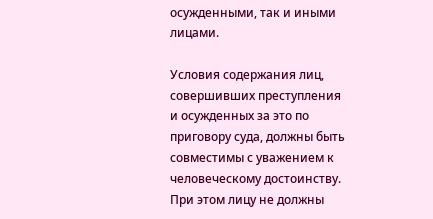осужденными, так и иными лицами.

Условия содержания лиц, совершивших преступления и осужденных за это по приговору суда, должны быть совместимы с уважением к человеческому достоинству. При этом лицу не должны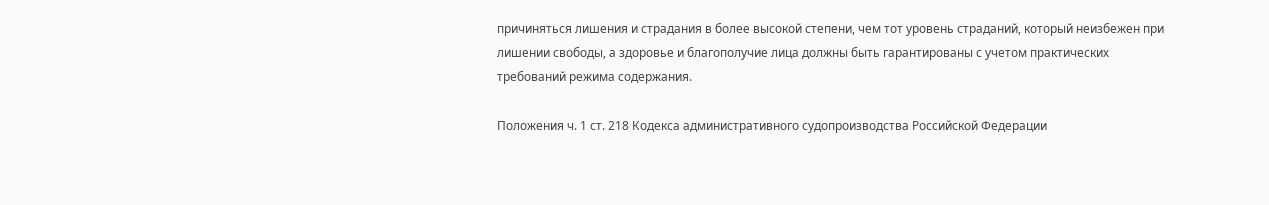причиняться лишения и страдания в более высокой степени, чем тот уровень страданий, который неизбежен при лишении свободы, а здоровье и благополучие лица должны быть гарантированы с учетом практических требований режима содержания.

Положения ч. 1 ст. 218 Кодекса административного судопроизводства Российской Федерации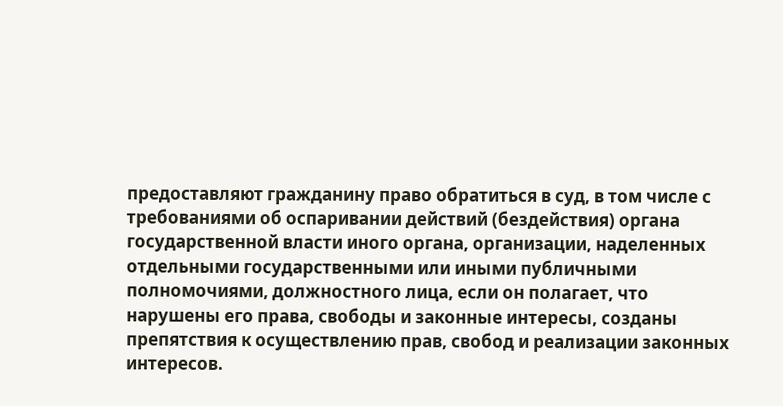предоставляют гражданину право обратиться в суд, в том числе с требованиями об оспаривании действий (бездействия) органа государственной власти иного органа, организации, наделенных отдельными государственными или иными публичными полномочиями, должностного лица, если он полагает, что нарушены его права, свободы и законные интересы, созданы препятствия к осуществлению прав, свобод и реализации законных интересов.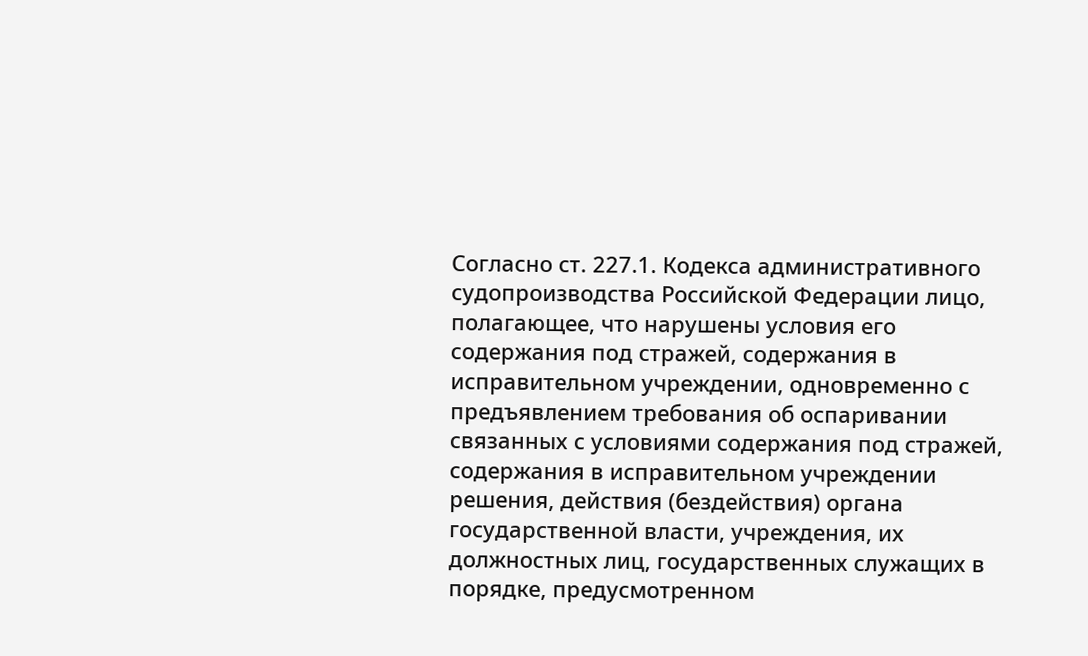Согласно ст. 227.1. Кодекса административного судопроизводства Российской Федерации лицо, полагающее, что нарушены условия его содержания под стражей, содержания в исправительном учреждении, одновременно с предъявлением требования об оспаривании связанных с условиями содержания под стражей, содержания в исправительном учреждении решения, действия (бездействия) органа государственной власти, учреждения, их должностных лиц, государственных служащих в порядке, предусмотренном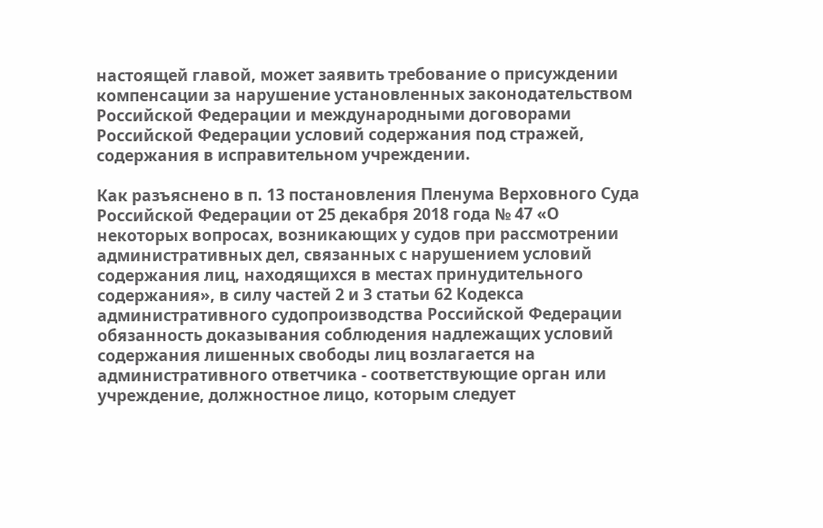настоящей главой, может заявить требование о присуждении компенсации за нарушение установленных законодательством Российской Федерации и международными договорами Российской Федерации условий содержания под стражей, содержания в исправительном учреждении.

Как разъяснено в п. 13 постановления Пленума Верховного Суда Российской Федерации от 25 декабря 2018 года № 47 «О некоторых вопросах, возникающих у судов при рассмотрении административных дел, связанных с нарушением условий содержания лиц, находящихся в местах принудительного содержания», в силу частей 2 и 3 статьи 62 Кодекса административного судопроизводства Российской Федерации обязанность доказывания соблюдения надлежащих условий содержания лишенных свободы лиц возлагается на административного ответчика - соответствующие орган или учреждение, должностное лицо, которым следует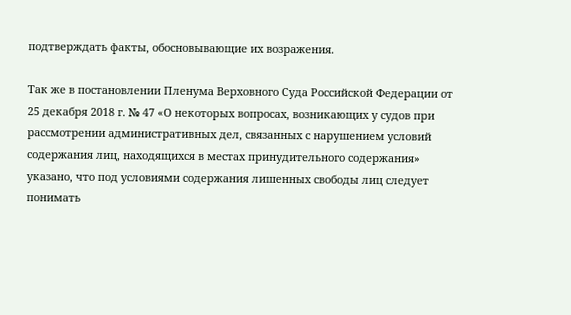подтверждать факты, обосновывающие их возражения.

Так же в постановлении Пленума Верховного Суда Российской Федерации от 25 декабря 2018 г. № 47 «О некоторых вопросах, возникающих у судов при рассмотрении административных дел, связанных с нарушением условий содержания лиц, находящихся в местах принудительного содержания» указано, что под условиями содержания лишенных свободы лиц следует понимать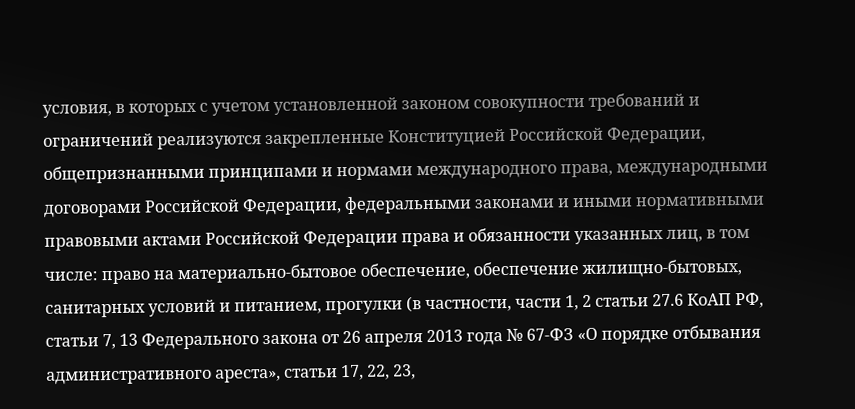условия, в которых с учетом установленной законом совокупности требований и ограничений реализуются закрепленные Конституцией Российской Федерации, общепризнанными принципами и нормами международного права, международными договорами Российской Федерации, федеральными законами и иными нормативными правовыми актами Российской Федерации права и обязанности указанных лиц, в том числе: право на материально-бытовое обеспечение, обеспечение жилищно-бытовых, санитарных условий и питанием, прогулки (в частности, части 1, 2 статьи 27.6 КоАП РФ, статьи 7, 13 Федерального закона от 26 апреля 2013 года № 67-ФЗ «О порядке отбывания административного ареста», статьи 17, 22, 23,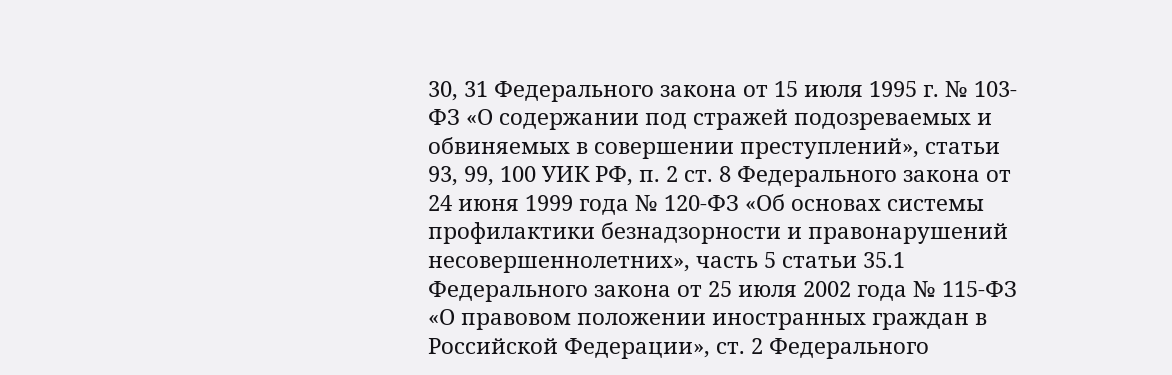30, 31 Федерального закона от 15 июля 1995 г. № 103-ФЗ «О содержании под стражей подозреваемых и обвиняемых в совершении преступлений», статьи 93, 99, 100 УИК РФ, п. 2 ст. 8 Федерального закона от 24 июня 1999 года № 120-ФЗ «Об основах системы профилактики безнадзорности и правонарушений несовершеннолетних», часть 5 статьи 35.1 Федерального закона от 25 июля 2002 года № 115-ФЗ «О правовом положении иностранных граждан в Российской Федерации», ст. 2 Федерального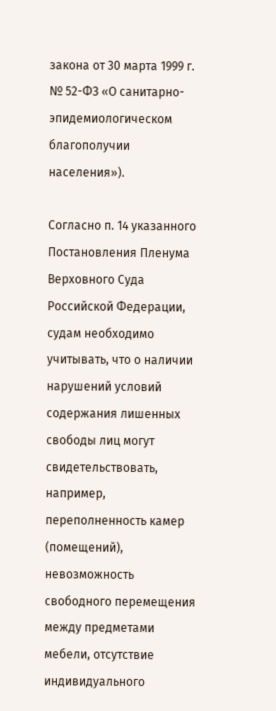закона от 30 марта 1999 г. № 52-ФЗ «О санитарно-эпидемиологическом благополучии населения»).

Согласно п. 14 указанного Постановления Пленума Верховного Суда Российской Федерации, судам необходимо учитывать, что о наличии нарушений условий содержания лишенных свободы лиц могут свидетельствовать, например, переполненность камер (помещений), невозможность свободного перемещения между предметами мебели, отсутствие индивидуального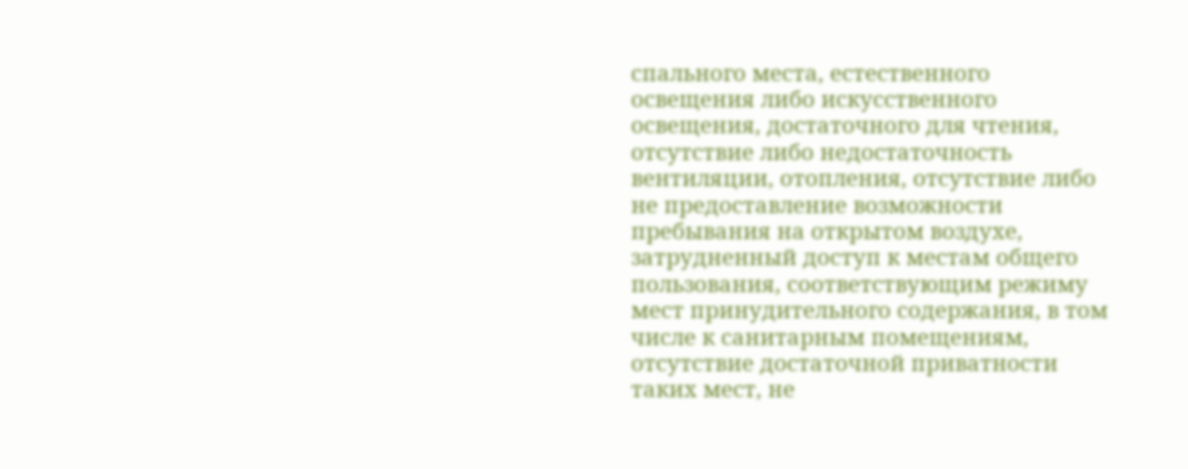спального места, естественного освещения либо искусственного освещения, достаточного для чтения, отсутствие либо недостаточность вентиляции, отопления, отсутствие либо не предоставление возможности пребывания на открытом воздухе, затрудненный доступ к местам общего пользования, соответствующим режиму мест принудительного содержания, в том числе к санитарным помещениям, отсутствие достаточной приватности таких мест, не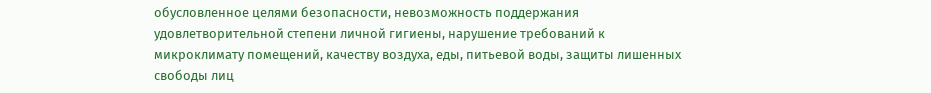обусловленное целями безопасности, невозможность поддержания удовлетворительной степени личной гигиены, нарушение требований к микроклимату помещений, качеству воздуха, еды, питьевой воды, защиты лишенных свободы лиц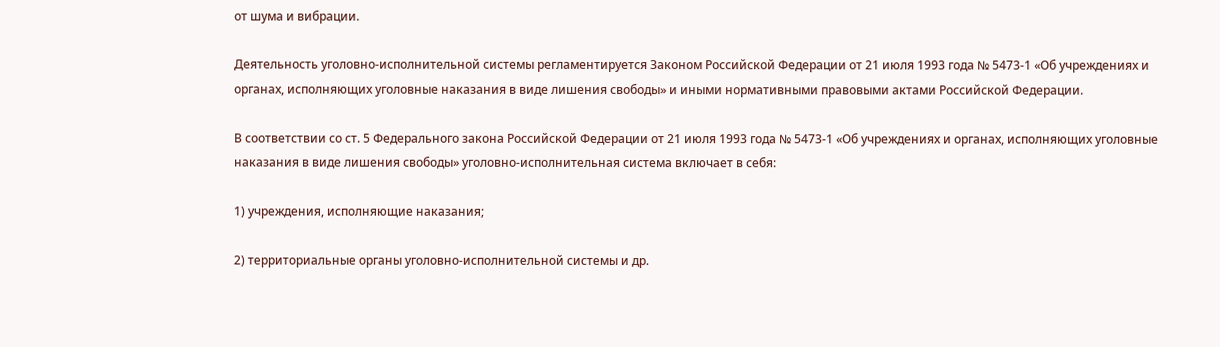от шума и вибрации.

Деятельность уголовно-исполнительной системы регламентируется Законом Российской Федерации от 21 июля 1993 года № 5473-1 «Об учреждениях и органах, исполняющих уголовные наказания в виде лишения свободы» и иными нормативными правовыми актами Российской Федерации.

В соответствии со ст. 5 Федерального закона Российской Федерации от 21 июля 1993 года № 5473-1 «Об учреждениях и органах, исполняющих уголовные наказания в виде лишения свободы» уголовно-исполнительная система включает в себя:

1) учреждения, исполняющие наказания;

2) территориальные органы уголовно-исполнительной системы и др.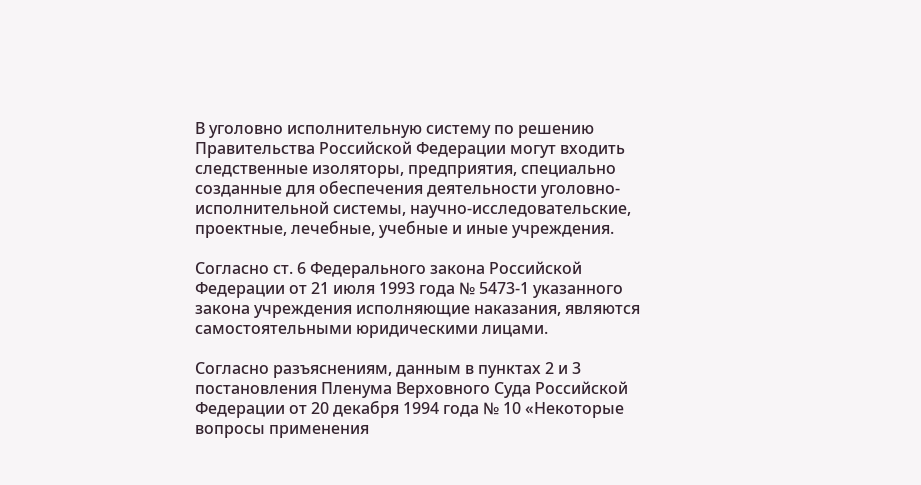В уголовно исполнительную систему по решению Правительства Российской Федерации могут входить следственные изоляторы, предприятия, специально созданные для обеспечения деятельности уголовно-исполнительной системы, научно-исследовательские, проектные, лечебные, учебные и иные учреждения.

Согласно ст. 6 Федерального закона Российской Федерации от 21 июля 1993 года № 5473-1 указанного закона учреждения исполняющие наказания, являются самостоятельными юридическими лицами.

Согласно разъяснениям, данным в пунктах 2 и 3 постановления Пленума Верховного Суда Российской Федерации от 20 декабря 1994 года № 10 «Некоторые вопросы применения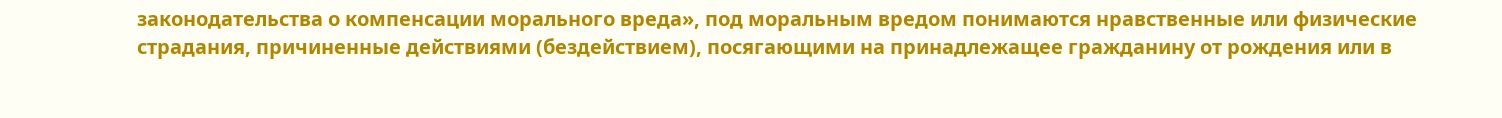законодательства о компенсации морального вреда», под моральным вредом понимаются нравственные или физические страдания, причиненные действиями (бездействием), посягающими на принадлежащее гражданину от рождения или в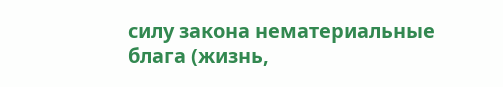силу закона нематериальные блага (жизнь,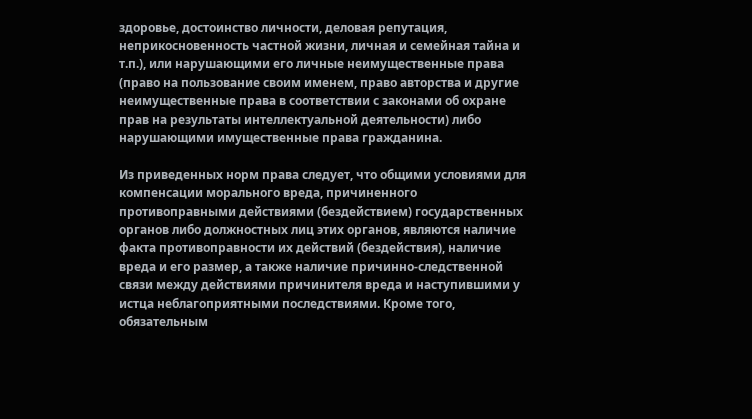здоровье, достоинство личности, деловая репутация, неприкосновенность частной жизни, личная и семейная тайна и т.п.), или нарушающими его личные неимущественные права (право на пользование своим именем, право авторства и другие неимущественные права в соответствии с законами об охране прав на результаты интеллектуальной деятельности) либо нарушающими имущественные права гражданина.

Из приведенных норм права следует, что общими условиями для компенсации морального вреда, причиненного противоправными действиями (бездействием) государственных органов либо должностных лиц этих органов, являются наличие факта противоправности их действий (бездействия), наличие вреда и его размер, а также наличие причинно-следственной связи между действиями причинителя вреда и наступившими у истца неблагоприятными последствиями. Кроме того, обязательным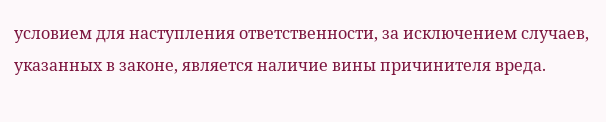условием для наступления ответственности, за исключением случаев, указанных в законе, является наличие вины причинителя вреда.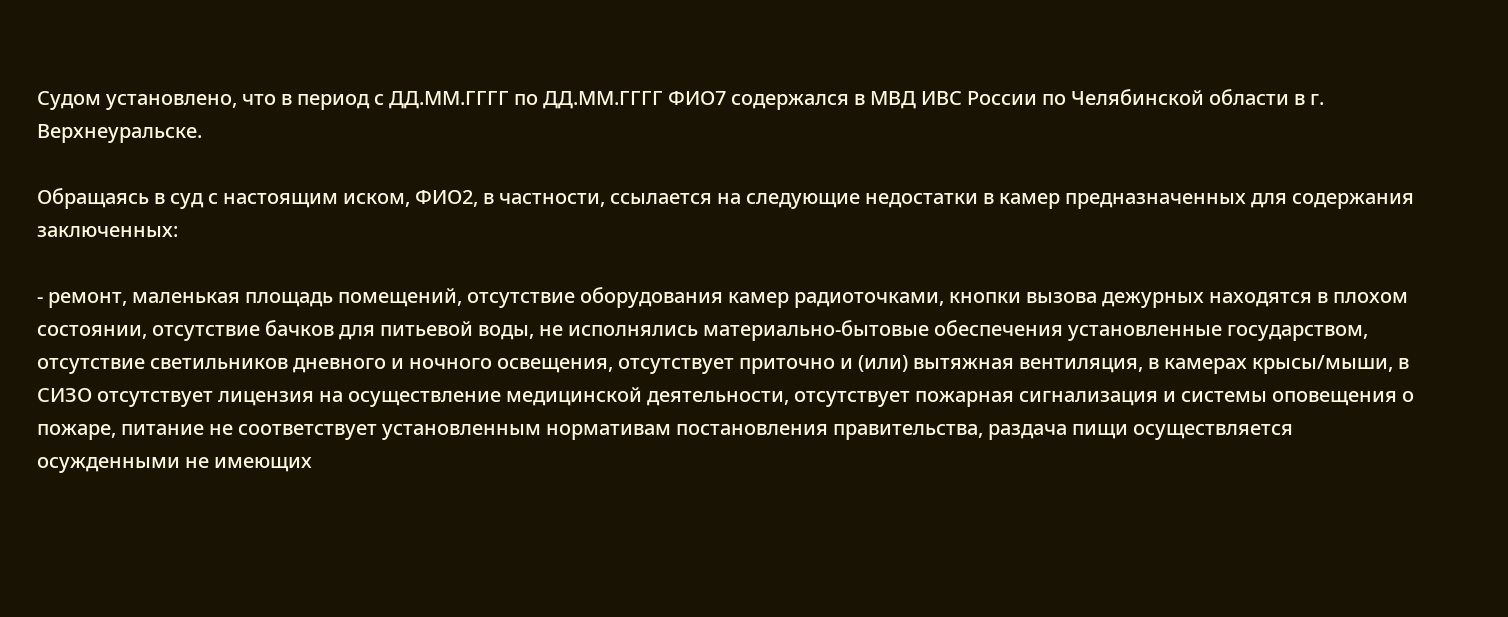Судом установлено, что в период с ДД.ММ.ГГГГ по ДД.ММ.ГГГГ ФИО7 содержался в МВД ИВС России по Челябинской области в г. Верхнеуральске.

Обращаясь в суд с настоящим иском, ФИО2, в частности, ссылается на следующие недостатки в камер предназначенных для содержания заключенных:

- ремонт, маленькая площадь помещений, отсутствие оборудования камер радиоточками, кнопки вызова дежурных находятся в плохом состоянии, отсутствие бачков для питьевой воды, не исполнялись материально-бытовые обеспечения установленные государством, отсутствие светильников дневного и ночного освещения, отсутствует приточно и (или) вытяжная вентиляция, в камерах крысы/мыши, в СИЗО отсутствует лицензия на осуществление медицинской деятельности, отсутствует пожарная сигнализация и системы оповещения о пожаре, питание не соответствует установленным нормативам постановления правительства, раздача пищи осуществляется осужденными не имеющих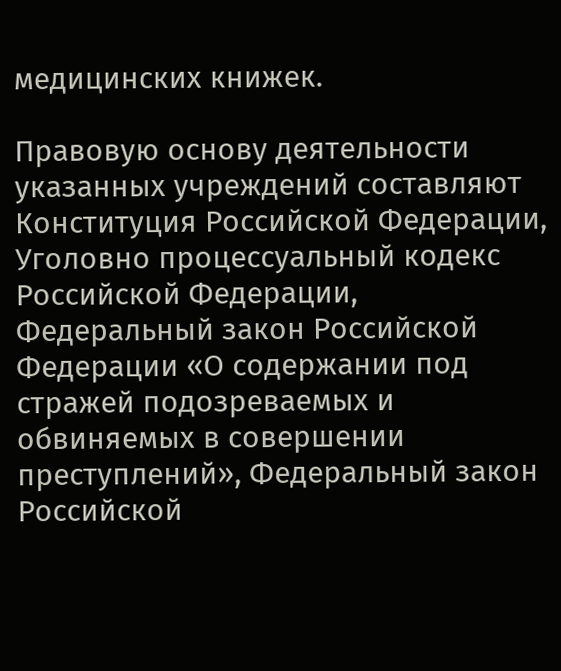медицинских книжек.

Правовую основу деятельности указанных учреждений составляют Конституция Российской Федерации, Уголовно процессуальный кодекс Российской Федерации, Федеральный закон Российской Федерации «О содержании под стражей подозреваемых и обвиняемых в совершении преступлений», Федеральный закон Российской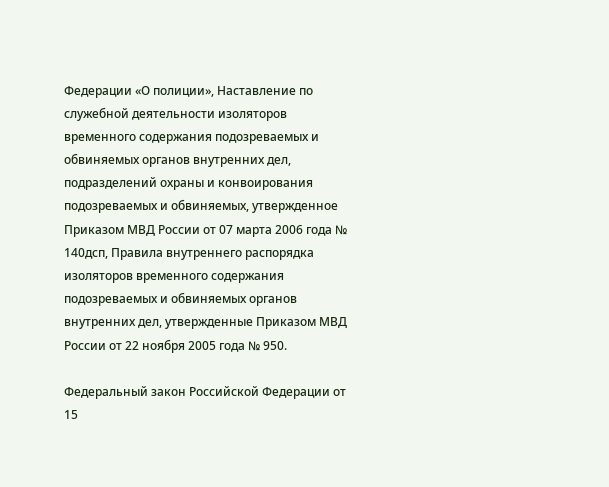Федерации «О полиции», Наставление по служебной деятельности изоляторов временного содержания подозреваемых и обвиняемых органов внутренних дел, подразделений охраны и конвоирования подозреваемых и обвиняемых, утвержденное Приказом МВД России от 07 марта 2006 года № 140дсп, Правила внутреннего распорядка изоляторов временного содержания подозреваемых и обвиняемых органов внутренних дел, утвержденные Приказом МВД России от 22 ноября 2005 года № 950.

Федеральный закон Российской Федерации от 15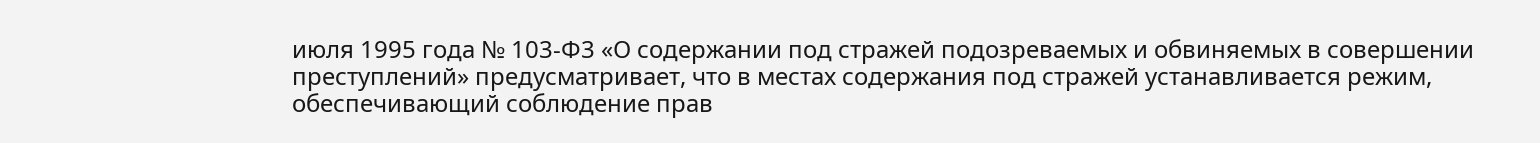июля 1995 года № 103-Ф3 «О содержании под стражей подозреваемых и обвиняемых в совершении преступлений» предусматривает, что в местах содержания под стражей устанавливается режим, обеспечивающий соблюдение прав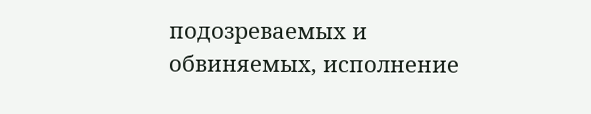подозреваемых и обвиняемых, исполнение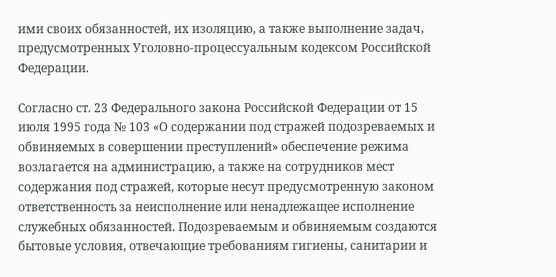ими своих обязанностей, их изоляцию, а также выполнение задач, предусмотренных Уголовно-процессуальным кодексом Российской Федерации.

Согласно ст. 23 Федерального закона Российской Федерации от 15 июля 1995 года № 103 «О содержании под стражей подозреваемых и обвиняемых в совершении преступлений» обеспечение режима возлагается на администрацию, а также на сотрудников мест содержания под стражей, которые несут предусмотренную законом ответственность за неисполнение или ненадлежащее исполнение служебных обязанностей. Подозреваемым и обвиняемым создаются бытовые условия, отвечающие требованиям гигиены, санитарии и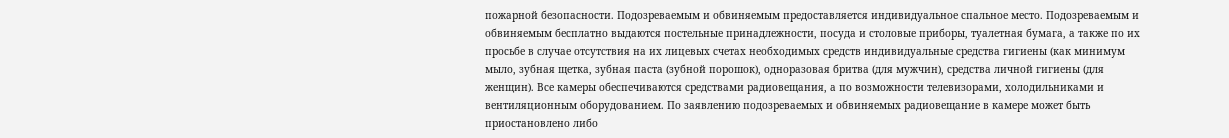пожарной безопасности. Подозреваемым и обвиняемым предоставляется индивидуальное спальное место. Подозреваемым и обвиняемым бесплатно выдаются постельные принадлежности, посуда и столовые приборы, туалетная бумага, а также по их просьбе в случае отсутствия на их лицевых счетах необходимых средств индивидуальные средства гигиены (как минимум мыло, зубная щетка, зубная паста (зубной порошок), одноразовая бритва (для мужчин), средства личной гигиены (для женщин). Все камеры обеспечиваются средствами радиовещания, а по возможности телевизорами, холодильниками и вентиляционным оборудованием. По заявлению подозреваемых и обвиняемых радиовещание в камере может быть приостановлено либо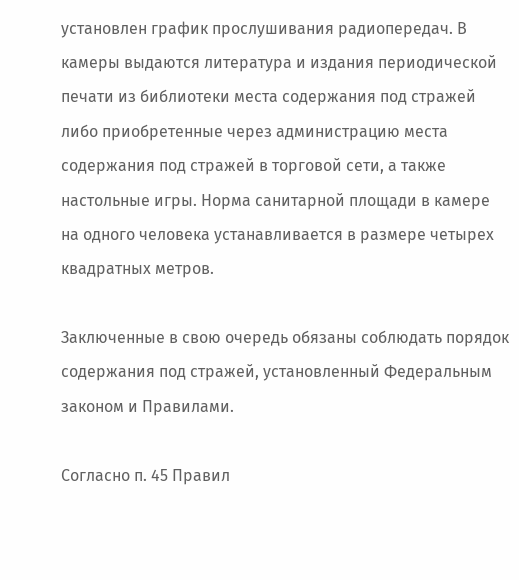установлен график прослушивания радиопередач. В камеры выдаются литература и издания периодической печати из библиотеки места содержания под стражей либо приобретенные через администрацию места содержания под стражей в торговой сети, а также настольные игры. Норма санитарной площади в камере на одного человека устанавливается в размере четырех квадратных метров.

Заключенные в свою очередь обязаны соблюдать порядок содержания под стражей, установленный Федеральным законом и Правилами.

Согласно п. 45 Правил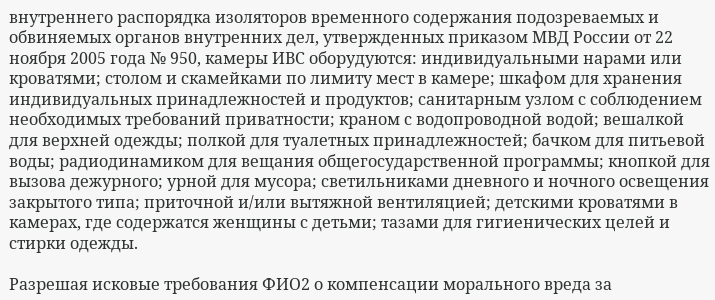внутреннего распорядка изоляторов временного содержания подозреваемых и обвиняемых органов внутренних дел, утвержденных приказом МВД России от 22 ноября 2005 года № 950, камеры ИВС оборудуются: индивидуальными нарами или кроватями; столом и скамейками по лимиту мест в камере; шкафом для хранения индивидуальных принадлежностей и продуктов; санитарным узлом с соблюдением необходимых требований приватности; краном с водопроводной водой; вешалкой для верхней одежды; полкой для туалетных принадлежностей; бачком для питьевой воды; радиодинамиком для вещания общегосударственной программы; кнопкой для вызова дежурного; урной для мусора; светильниками дневного и ночного освещения закрытого типа; приточной и/или вытяжной вентиляцией; детскими кроватями в камерах, где содержатся женщины с детьми; тазами для гигиенических целей и стирки одежды.

Разрешая исковые требования ФИО2 о компенсации морального вреда за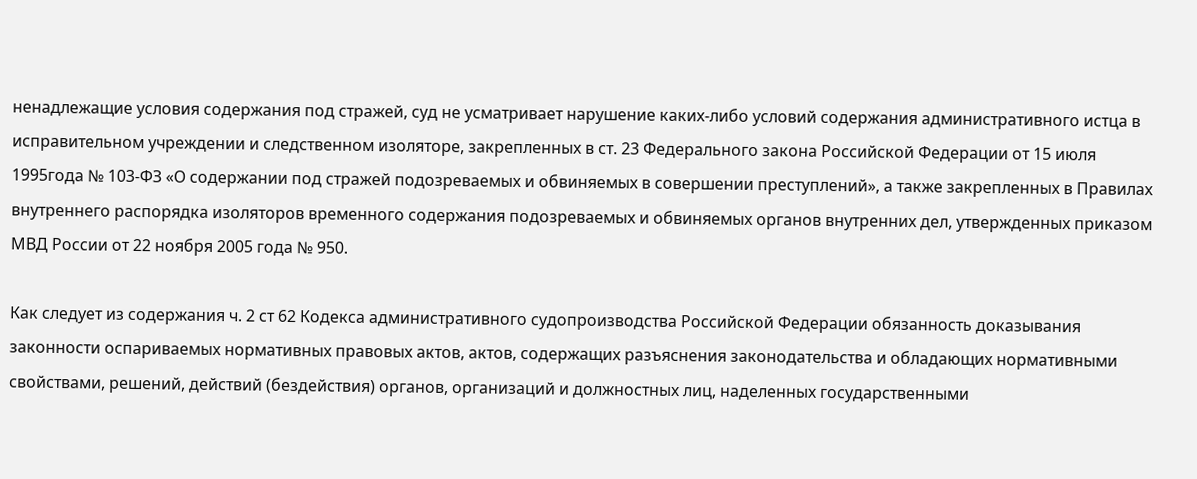ненадлежащие условия содержания под стражей, суд не усматривает нарушение каких-либо условий содержания административного истца в исправительном учреждении и следственном изоляторе, закрепленных в ст. 23 Федерального закона Российской Федерации от 15 июля 1995года № 103-ФЗ «О содержании под стражей подозреваемых и обвиняемых в совершении преступлений», а также закрепленных в Правилах внутреннего распорядка изоляторов временного содержания подозреваемых и обвиняемых органов внутренних дел, утвержденных приказом МВД России от 22 ноября 2005 года № 950.

Как следует из содержания ч. 2 ст 62 Кодекса административного судопроизводства Российской Федерации обязанность доказывания законности оспариваемых нормативных правовых актов, актов, содержащих разъяснения законодательства и обладающих нормативными свойствами, решений, действий (бездействия) органов, организаций и должностных лиц, наделенных государственными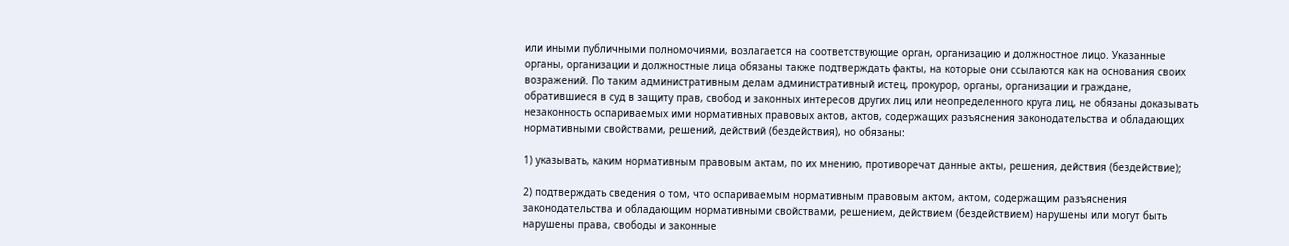или иными публичными полномочиями, возлагается на соответствующие орган, организацию и должностное лицо. Указанные органы, организации и должностные лица обязаны также подтверждать факты, на которые они ссылаются как на основания своих возражений. По таким административным делам административный истец, прокурор, органы, организации и граждане, обратившиеся в суд в защиту прав, свобод и законных интересов других лиц или неопределенного круга лиц, не обязаны доказывать незаконность оспариваемых ими нормативных правовых актов, актов, содержащих разъяснения законодательства и обладающих нормативными свойствами, решений, действий (бездействия), но обязаны:

1) указывать, каким нормативным правовым актам, по их мнению, противоречат данные акты, решения, действия (бездействие);

2) подтверждать сведения о том, что оспариваемым нормативным правовым актом, актом, содержащим разъяснения законодательства и обладающим нормативными свойствами, решением, действием (бездействием) нарушены или могут быть нарушены права, свободы и законные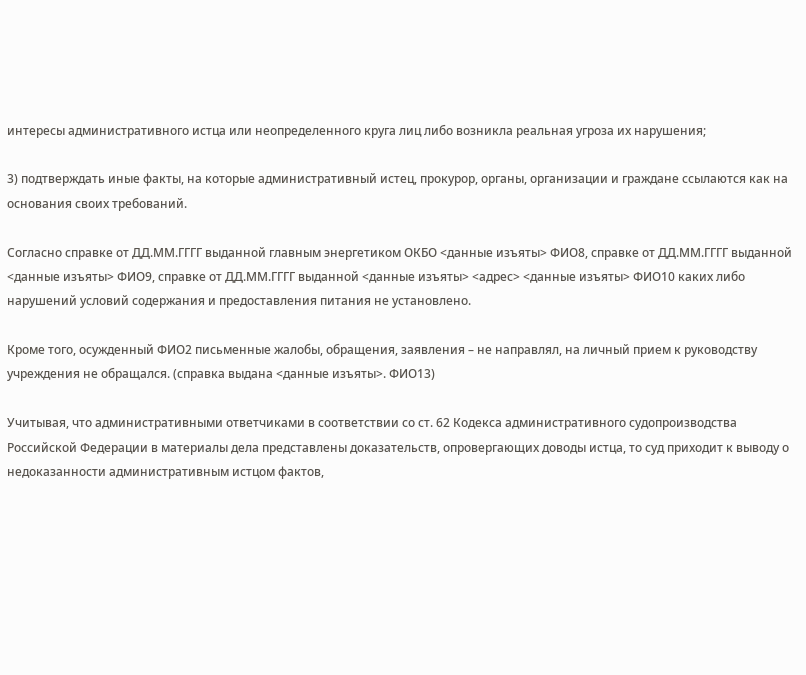интересы административного истца или неопределенного круга лиц либо возникла реальная угроза их нарушения;

3) подтверждать иные факты, на которые административный истец, прокурор, органы, организации и граждане ссылаются как на основания своих требований.

Согласно справке от ДД.ММ.ГГГГ выданной главным энергетиком ОКБО <данные изъяты> ФИО8, справке от ДД.ММ.ГГГГ выданной <данные изъяты> ФИО9, справке от ДД.ММ.ГГГГ выданной <данные изъяты> <адрес> <данные изъяты> ФИО10 каких либо нарушений условий содержания и предоставления питания не установлено.

Кроме того, осужденный ФИО2 письменные жалобы, обращения, заявления – не направлял, на личный прием к руководству учреждения не обращался. (справка выдана <данные изъяты>. ФИО13)

Учитывая, что административными ответчиками в соответствии со ст. 62 Кодекса административного судопроизводства Российской Федерации в материалы дела представлены доказательств, опровергающих доводы истца, то суд приходит к выводу о недоказанности административным истцом фактов,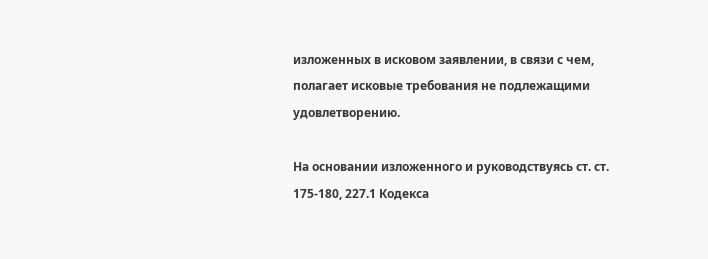изложенных в исковом заявлении, в связи с чем, полагает исковые требования не подлежащими удовлетворению.

На основании изложенного и руководствуясь ст. ст. 175-180, 227.1 Кодекса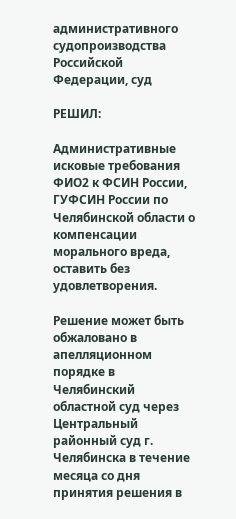административного судопроизводства Российской Федерации, суд

РЕШИЛ:

Административные исковые требования ФИО2 к ФСИН России, ГУФСИН России по Челябинской области о компенсации морального вреда, оставить без удовлетворения.

Решение может быть обжаловано в апелляционном порядке в Челябинский областной суд через Центральный районный суд г. Челябинска в течение месяца со дня принятия решения в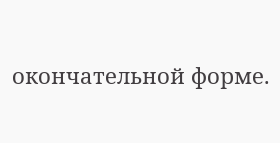окончательной форме.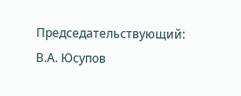Председательствующий: В.А. Юсупов